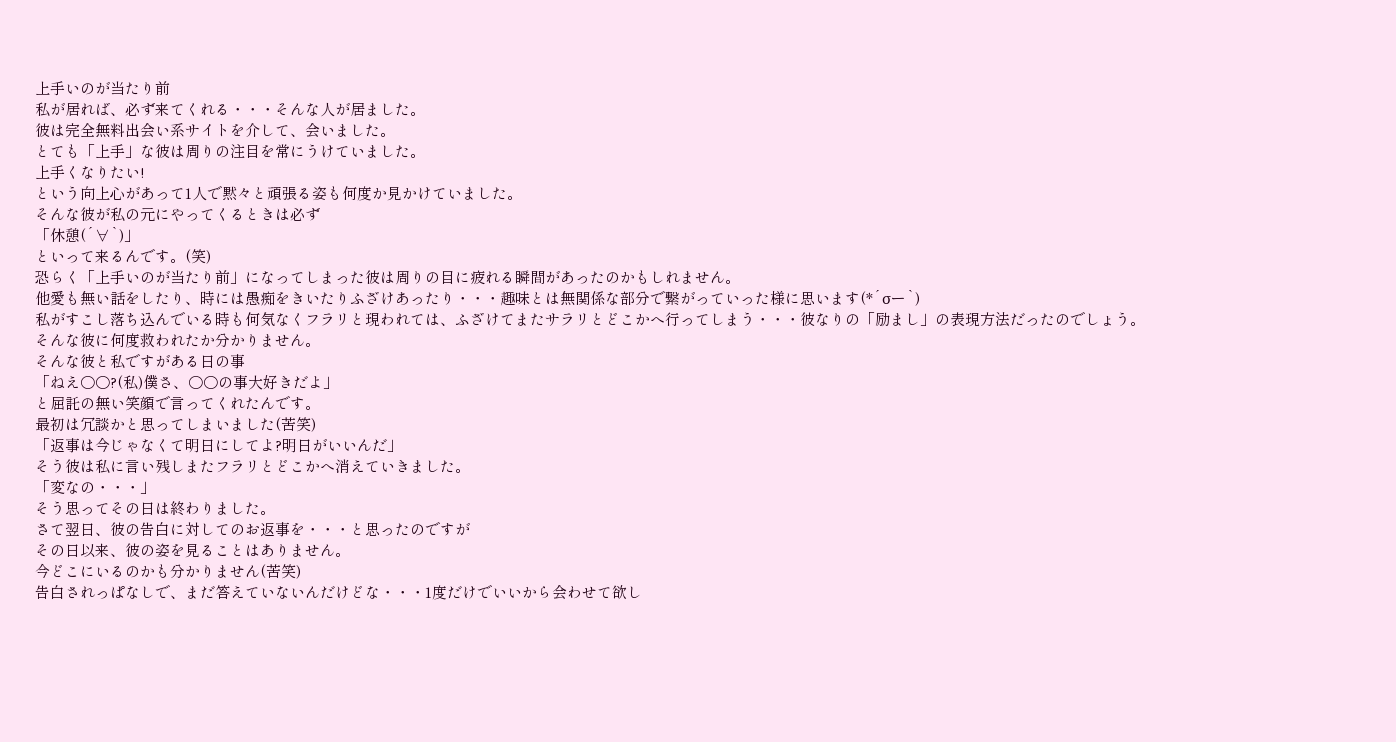上手いのが当たり前
私が居れば、必ず来てくれる・・・そんな人が居ました。
彼は完全無料出会い系サイトを介して、会いました。
とても「上手」な彼は周りの注目を常にうけていました。
上手くなりたい!
という向上心があって1人で黙々と頑張る姿も何度か見かけていました。
そんな彼が私の元にやってくるときは必ず
「休憩(´∀`)」
といって来るんです。(笑)
恐らく「上手いのが当たり前」になってしまった彼は周りの目に疲れる瞬間があったのかもしれません。
他愛も無い話をしたり、時には愚痴をきいたりふざけあったり・・・趣味とは無関係な部分で繋がっていった様に思います(*´σー`)
私がすこし落ち込んでいる時も何気なくフラリと現われては、ふざけてまたサラリとどこかへ行ってしまう・・・彼なりの「励まし」の表現方法だったのでしょう。
そんな彼に何度救われたか分かりません。
そんな彼と私ですがある日の事
「ねえ○○?(私)僕さ、○○の事大好きだよ」
と屈託の無い笑顔で言ってくれたんです。
最初は冗談かと思ってしまいました(苦笑)
「返事は今じゃなくて明日にしてよ?明日がいいんだ」
そう彼は私に言い残しまたフラリとどこかへ消えていきました。
「変なの・・・」
そう思ってその日は終わりました。
さて翌日、彼の告白に対してのお返事を・・・と思ったのですが
その日以来、彼の姿を見ることはありません。
今どこにいるのかも分かりません(苦笑)
告白されっぱなしで、まだ答えていないんだけどな・・・1度だけでいいから会わせて欲し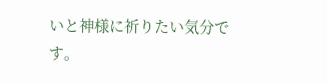いと神様に祈りたい気分です。